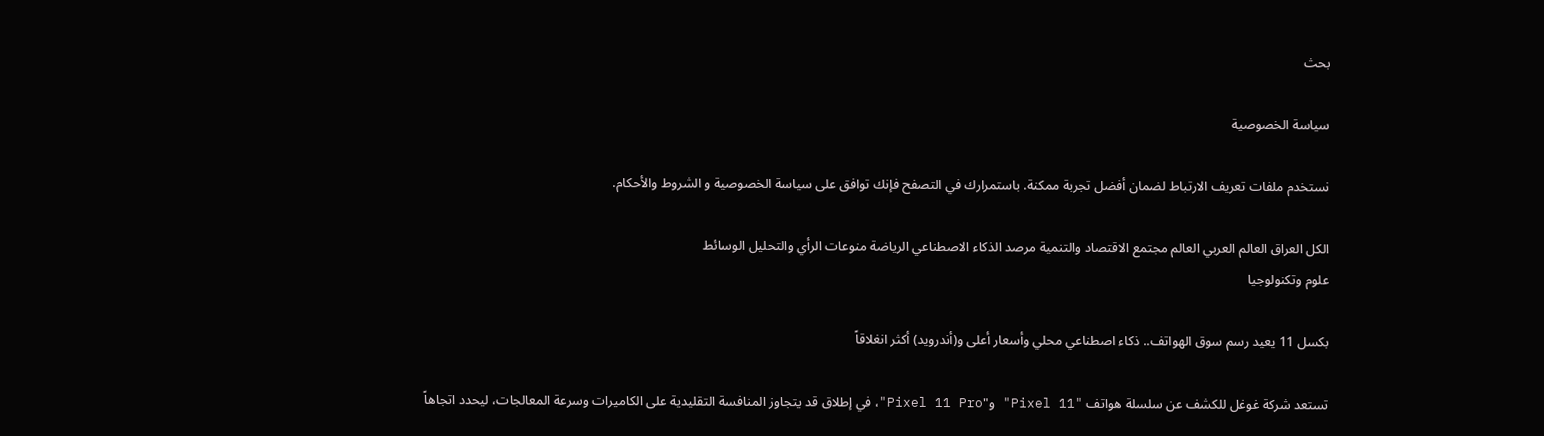بحث

سياسة الخصوصية

نستخدم ملفات تعريف الارتباط لضمان أفضل تجربة ممكنة. باستمرارك في التصفح فإنك توافق على سياسة الخصوصية و الشروط والأحكام.

الكل العراق العالم العربي العالم مجتمع الاقتصاد والتنمية مرصد الذكاء الاصطناعي الرياضة منوعات الرأي والتحليل الوسائط
علوم وتكنولوجيا

بكسل 11 يعيد رسم سوق الهواتف.. ذكاء اصطناعي محلي وأسعار أعلى و(أندرويد) أكثر انغلاقاً

تستعد شركة غوغل للكشف عن سلسلة هواتف "Pixel 11" و"Pixel 11 Pro"، في إطلاق قد يتجاوز المنافسة التقليدية على الكاميرات وسرعة المعالجات، ليحدد اتجاهاً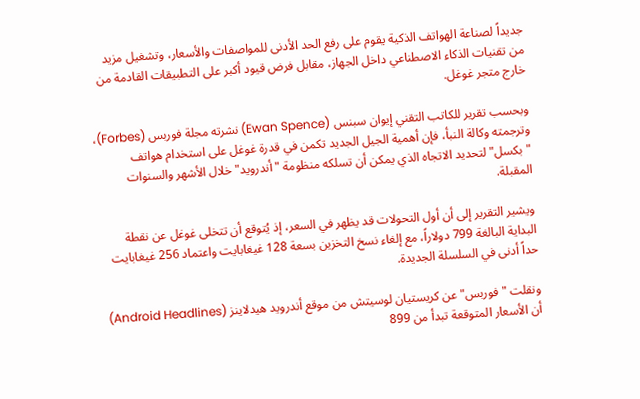جديداً لصناعة الهواتف الذكية يقوم على رفع الحد الأدنى للمواصفات والأسعار، وتشغيل مزيد من تقنيات الذكاء الاصطناعي داخل الجهاز، مقابل فرض قيود أكبر على التطبيقات القادمة من خارج متجر غوغل.

وبحسب تقرير للكاتب التقني إيوان سبنس (Ewan Spence) نشرته مجلة فوربس (Forbes)، وترجمته وكالة النبأ، فإن أهمية الجيل الجديد تكمن في قدرة غوغل على استخدام هواتف "بكسل" لتحديد الاتجاه الذي يمكن أن تسلكه منظومة "أندرويد" خلال الأشهر والسنوات المقبلة.

ويشير التقرير إلى أن أول التحولات قد يظهر في السعر، إذ يُتوقع أن تتخلى غوغل عن نقطة البداية البالغة 799 دولاراً، مع إلغاء نسخ التخزين بسعة 128 غيغابايت واعتماد 256 غيغابايت حداً أدنى في السلسلة الجديدة.

ونقلت "فوربس" عن كريستيان لوسيتش من موقع أندرويد هيدلاينز (Android Headlines) أن الأسعار المتوقعة تبدأ من 899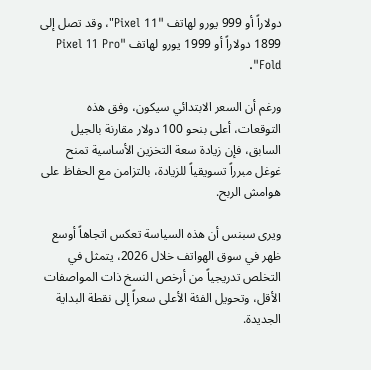دولاراً أو 999 يورو لهاتف "Pixel 11"، وقد تصل إلى 1899 دولاراً أو 1999 يورو لهاتف "Pixel 11 Pro Fold".

ورغم أن السعر الابتدائي سيكون، وفق هذه التوقعات، أعلى بنحو 100 دولار مقارنة بالجيل السابق، فإن زيادة سعة التخزين الأساسية تمنح غوغل مبرراً تسويقياً للزيادة، بالتزامن مع الحفاظ على هوامش الربح.

ويرى سبنس أن هذه السياسة تعكس اتجاهاً أوسع ظهر في سوق الهواتف خلال 2026، يتمثل في التخلص تدريجياً من أرخص النسخ ذات المواصفات الأقل، وتحويل الفئة الأعلى سعراً إلى نقطة البداية الجديدة.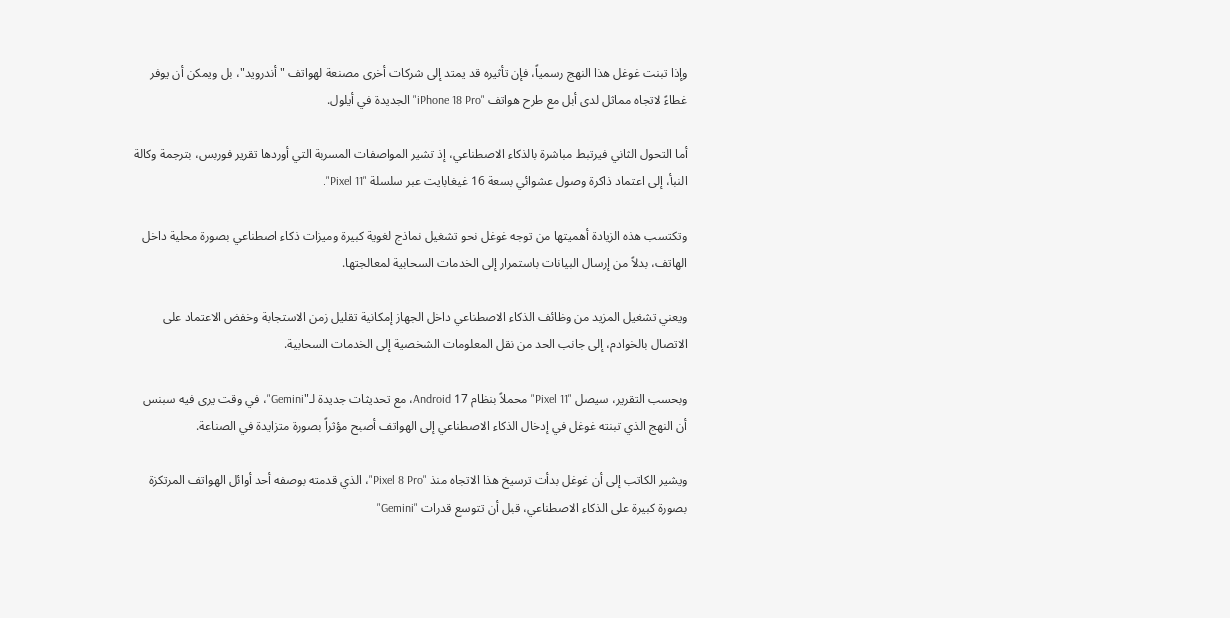وإذا تبنت غوغل هذا النهج رسمياً، فإن تأثيره قد يمتد إلى شركات أخرى مصنعة لهواتف "أندرويد"، بل ويمكن أن يوفر غطاءً لاتجاه مماثل لدى أبل مع طرح هواتف "iPhone 18 Pro" الجديدة في أيلول.

أما التحول الثاني فيرتبط مباشرة بالذكاء الاصطناعي، إذ تشير المواصفات المسربة التي أوردها تقرير فوربس، بترجمة وكالة النبأ، إلى اعتماد ذاكرة وصول عشوائي بسعة 16 غيغابايت عبر سلسلة "Pixel 11".

وتكتسب هذه الزيادة أهميتها من توجه غوغل نحو تشغيل نماذج لغوية كبيرة وميزات ذكاء اصطناعي بصورة محلية داخل الهاتف، بدلاً من إرسال البيانات باستمرار إلى الخدمات السحابية لمعالجتها.

ويعني تشغيل المزيد من وظائف الذكاء الاصطناعي داخل الجهاز إمكانية تقليل زمن الاستجابة وخفض الاعتماد على الاتصال بالخوادم، إلى جانب الحد من نقل المعلومات الشخصية إلى الخدمات السحابية.

وبحسب التقرير، سيصل "Pixel 11" محملاً بنظام Android 17، مع تحديثات جديدة لـ"Gemini"، في وقت يرى فيه سبنس أن النهج الذي تبنته غوغل في إدخال الذكاء الاصطناعي إلى الهواتف أصبح مؤثراً بصورة متزايدة في الصناعة.

ويشير الكاتب إلى أن غوغل بدأت ترسيخ هذا الاتجاه منذ "Pixel 8 Pro"، الذي قدمته بوصفه أحد أوائل الهواتف المرتكزة بصورة كبيرة على الذكاء الاصطناعي، قبل أن تتوسع قدرات "Gemini"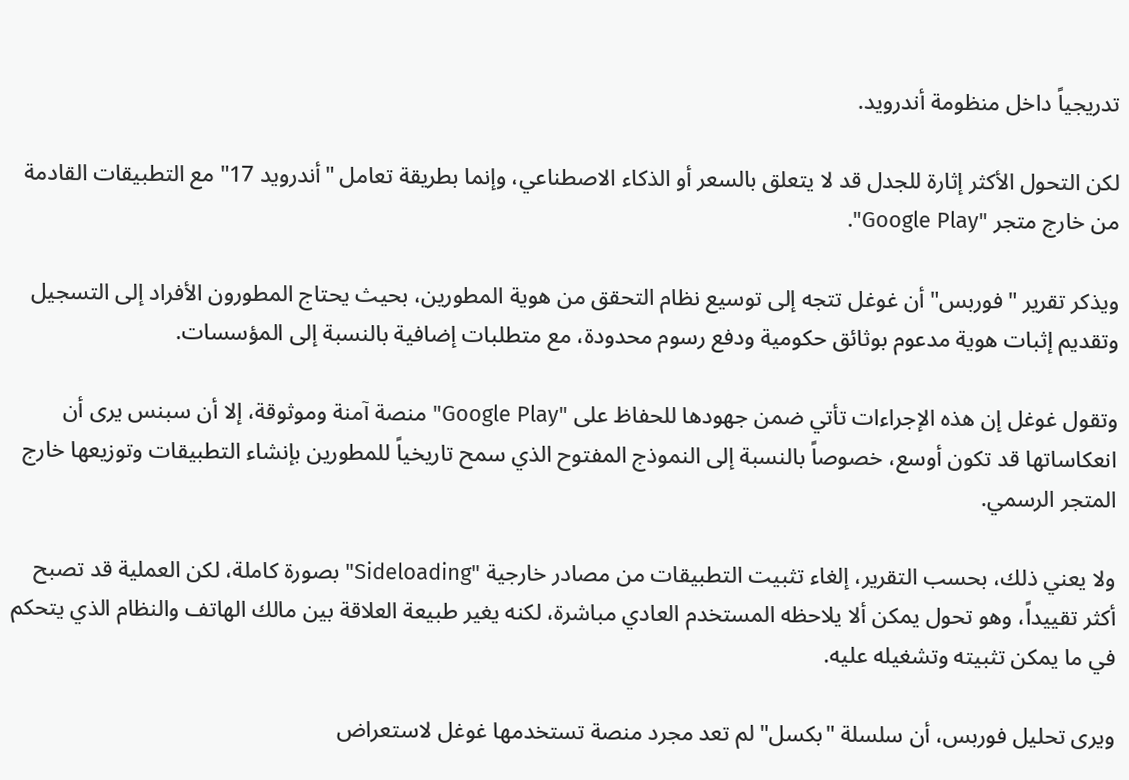تدريجياً داخل منظومة أندرويد.

لكن التحول الأكثر إثارة للجدل قد لا يتعلق بالسعر أو الذكاء الاصطناعي، وإنما بطريقة تعامل "أندرويد 17" مع التطبيقات القادمة من خارج متجر "Google Play".

ويذكر تقرير "فوربس" أن غوغل تتجه إلى توسيع نظام التحقق من هوية المطورين، بحيث يحتاج المطورون الأفراد إلى التسجيل وتقديم إثبات هوية مدعوم بوثائق حكومية ودفع رسوم محدودة، مع متطلبات إضافية بالنسبة إلى المؤسسات.

وتقول غوغل إن هذه الإجراءات تأتي ضمن جهودها للحفاظ على "Google Play" منصة آمنة وموثوقة، إلا أن سبنس يرى أن انعكاساتها قد تكون أوسع، خصوصاً بالنسبة إلى النموذج المفتوح الذي سمح تاريخياً للمطورين بإنشاء التطبيقات وتوزيعها خارج المتجر الرسمي.

ولا يعني ذلك، بحسب التقرير، إلغاء تثبيت التطبيقات من مصادر خارجية "Sideloading" بصورة كاملة، لكن العملية قد تصبح أكثر تقييداً، وهو تحول يمكن ألا يلاحظه المستخدم العادي مباشرة، لكنه يغير طبيعة العلاقة بين مالك الهاتف والنظام الذي يتحكم في ما يمكن تثبيته وتشغيله عليه.

ويرى تحليل فوربس، أن سلسلة "بكسل" لم تعد مجرد منصة تستخدمها غوغل لاستعراض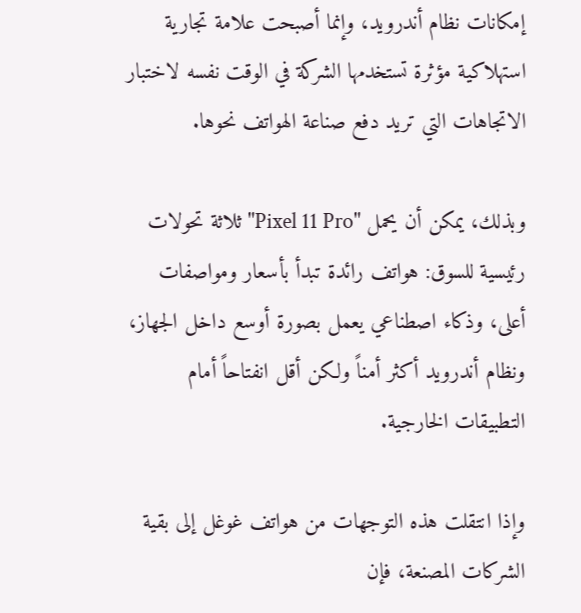إمكانات نظام أندرويد، وإنما أصبحت علامة تجارية استهلاكية مؤثرة تستخدمها الشركة في الوقت نفسه لاختبار الاتجاهات التي تريد دفع صناعة الهواتف نحوها.

وبذلك، يمكن أن يحمل "Pixel 11 Pro" ثلاثة تحولات رئيسية للسوق: هواتف رائدة تبدأ بأسعار ومواصفات أعلى، وذكاء اصطناعي يعمل بصورة أوسع داخل الجهاز، ونظام أندرويد أكثر أمناً ولكن أقل انفتاحاً أمام التطبيقات الخارجية.

وإذا انتقلت هذه التوجهات من هواتف غوغل إلى بقية الشركات المصنعة، فإن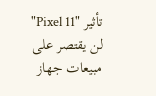تأثير "Pixel 11" لن يقتصر على مبيعات جهاز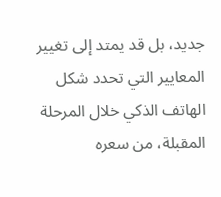جديد، بل قد يمتد إلى تغيير المعايير التي تحدد شكل الهاتف الذكي خلال المرحلة المقبلة، من سعره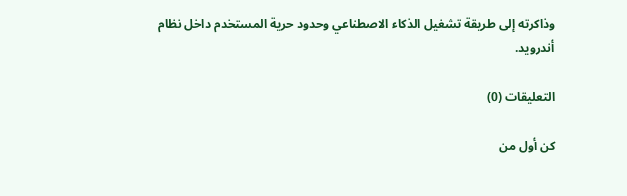وذاكرته إلى طريقة تشغيل الذكاء الاصطناعي وحدود حرية المستخدم داخل نظام أندرويد.

التعليقات (0)

كن أول من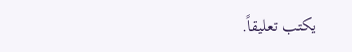يكتب تعليقاً.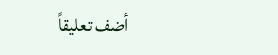أضف تعليقاً